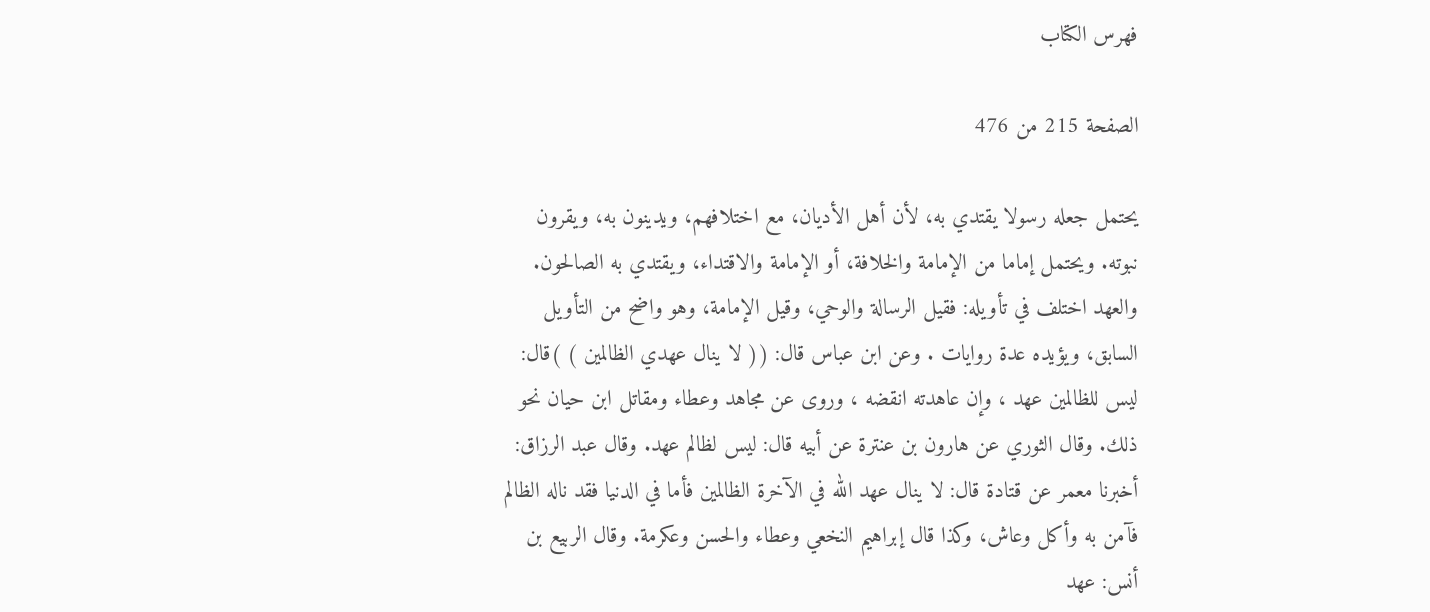فهرس الكتاب

الصفحة 215 من 476

يحتمل جعله رسولا يقتدي به، لأن أهل الأديان، مع اختلافهم، ويدينون به، ويقرون نبوته. ويحتمل إماما من الإمامة والخلافة، أو الإمامة والاقتداء، ويقتدي به الصالحون. والعهد اختلف في تأويله: فقيل الرسالة والوحي، وقيل الإمامة، وهو واضح من التأويل السابق، ويؤيده عدة روايات . وعن ابن عباس قال: (( لا ينال عهدي الظالمين ) )قال: ليس للظالمين عهد ، وإن عاهدته انقضه ، وروى عن مجاهد وعطاء ومقاتل ابن حيان نحو ذلك. وقال الثوري عن هارون بن عنترة عن أبيه قال: ليس لظالم عهد. وقال عبد الرزاق: أخبرنا معمر عن قتادة قال: لا ينال عهد الله في الآخرة الظالمين فأما في الدنيا فقد ناله الظالم فآمن به وأكل وعاش، وكذا قال إبراهيم النخعي وعطاء والحسن وعكرمة. وقال الربيع بن أنس: عهد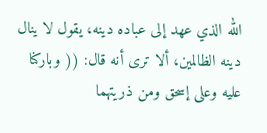الله الذي عهد إلى عباده دينه، يقول لا ينال دينه الظالمين، ألا ترى أنه قال: (( وباركنا عليه وعلى إسحق ومن ذريتهما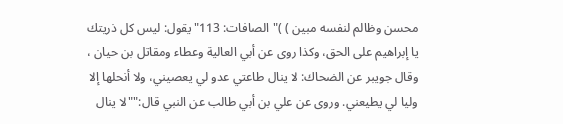محسن وظالم لنفسه مبين ) )"الصافات: 113"يقول: ليس كل ذريتك يا إبراهيم على الحق، وكذا روى عن أبي العالية وعطاء ومقاتل بن حيان ، وقال جويبر عن الضحاك: لا ينال طاعتي عدو لي يعصيني، ولا أنحلها إلا وليا لي يطيعني. وروى عن علي بن أبي طالب عن النبي قال:""لا ينال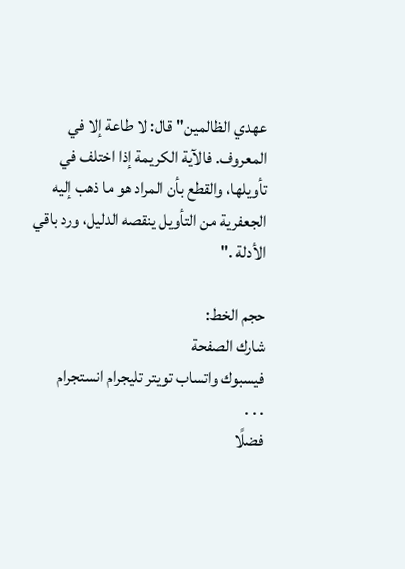عهدي الظالمين"قال: لا طاعة إلا في المعروف. فالآية الكريمة إذا اختلف في تأويلها، والقطع بأن المراد هو ما ذهب إليه الجعفرية من التأويل ينقصه الدليل، ورد باقي الأدلة ."

حجم الخط:
شارك الصفحة
فيسبوك واتساب تويتر تليجرام انستجرام
. . .
فضلًا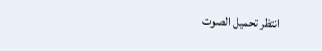انتظر تحميل الصوت